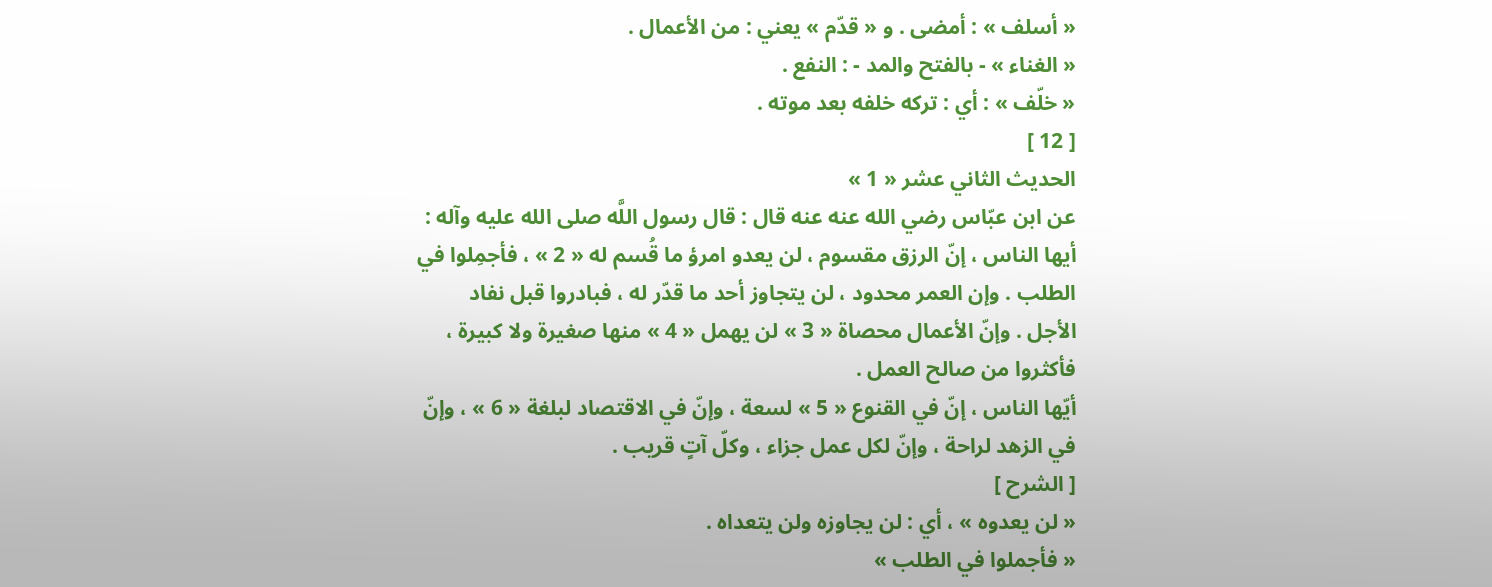« أسلف » : أمضى . و « قدّم » يعني : من الأعمال .
« الغناء » - بالفتح والمد - : النفع .
« خلّف » : أي : تركه خلفه بعد موته .
[ 12 ]
الحديث الثاني عشر « 1 »
عن ابن عبّاس رضي الله عنه عنه قال : قال رسول اللَّه صلى الله عليه وآله :
أيها الناس ، إنّ الرزق مقسوم ، لن يعدو امرؤ ما قُسم له « 2 » ، فأجمِلوا في الطلب . وإن العمر محدود ، لن يتجاوز أحد ما قدّر له ، فبادروا قبل نفاد الأجل . وإنّ الأعمال محصاة « 3 » لن يهمل « 4 » منها صغيرة ولا كبيرة ، فأكثروا من صالح العمل .
أيّها الناس ، إنّ في القنوع « 5 » لسعة ، وإنّ في الاقتصاد لبلغة « 6 » ، وإنّ في الزهد لراحة ، وإنّ لكل عمل جزاء ، وكلّ آتٍ قريب .
[ الشرح ]
« لن يعدوه » ، أي : لن يجاوزه ولن يتعداه .
« فأجملوا في الطلب »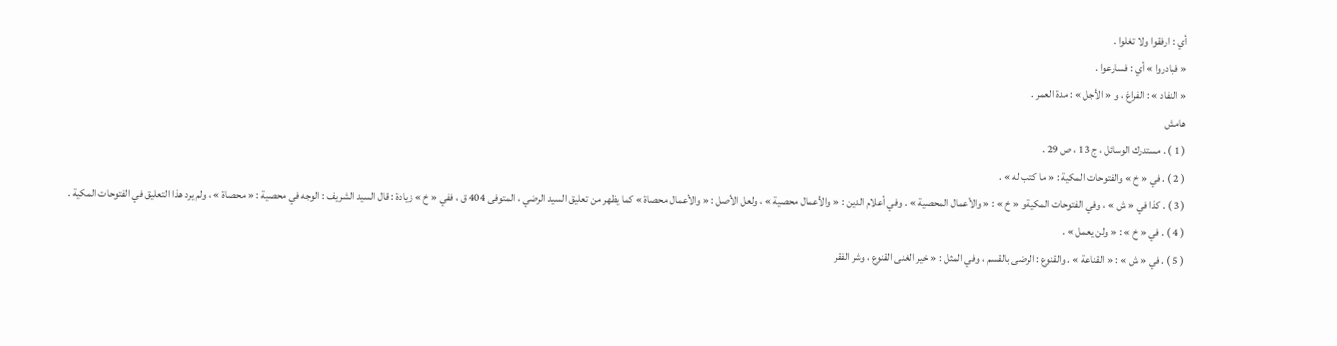أي : ارفقوا ولا تغلوا .
« فبادروا » أي : فسارعوا .
« النفاد » : الفراغ ، و « الأجل » : مدة العمر .
هامش
( 1 ) . مستدرك الوسائل ، ج 13 ، ص 29 .
( 2 ) . في « خ » والفتوحات المكية : « ما كتب له » .
( 3 ) . كذا في « ش » ، وفي الفتوحات المكيةو « خ » : « والأعمال المحصية » . وفي أعلام الدين : « والأعمال محصية » ، ولعل الأصل : « والأعمال محصاة » كما يظهر من تعليق السيد الرضي ، المتوفى 404 ق ، ففي « خ » زيادة : قال السيد الشريف : الوجه في محصية : « محصاة » ، ولم يرد هذا التعليق في الفتوحات المكية .
( 4 ) . في « خ » : « ولن يعمل » .
( 5 ) . في « ش » : « القناعة » . والقنوع : الرضى بالقسم ، وفي المثل : « خير الغنى القنوع ، وشر الفقر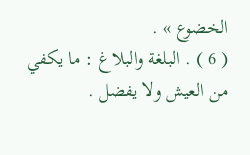الخضوع » .
( 6 ) . البلغة والبلاغ : ما يكفي من العيش ولا يفضل .